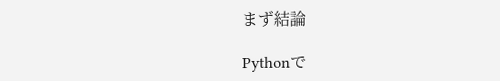まず結論

Pythonで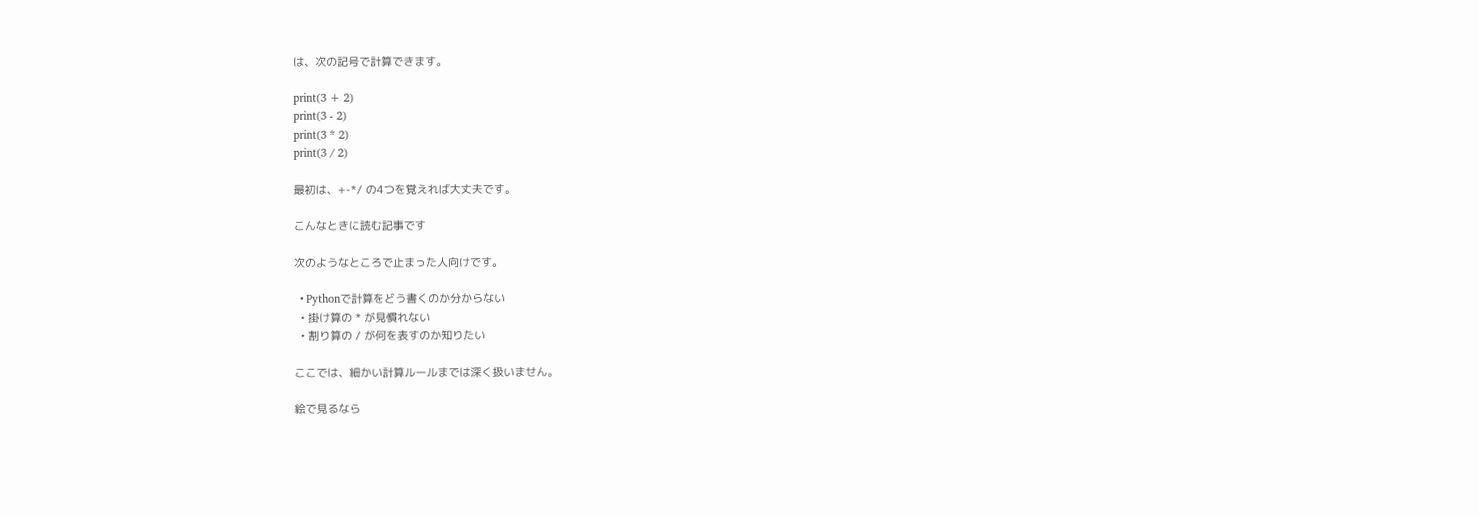は、次の記号で計算できます。

print(3 + 2)
print(3 - 2)
print(3 * 2)
print(3 / 2)

最初は、+-*/ の4つを覚えれば大丈夫です。

こんなときに読む記事です

次のようなところで止まった人向けです。

  • Pythonで計算をどう書くのか分からない
  • 掛け算の * が見慣れない
  • 割り算の / が何を表すのか知りたい

ここでは、細かい計算ルールまでは深く扱いません。

絵で見るなら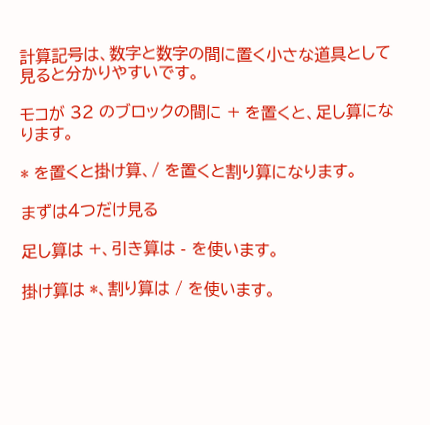計算記号は、数字と数字の間に置く小さな道具として見ると分かりやすいです。

モコが 32 のブロックの間に + を置くと、足し算になります。

* を置くと掛け算、/ を置くと割り算になります。

まずは4つだけ見る

足し算は +、引き算は - を使います。

掛け算は *、割り算は / を使います。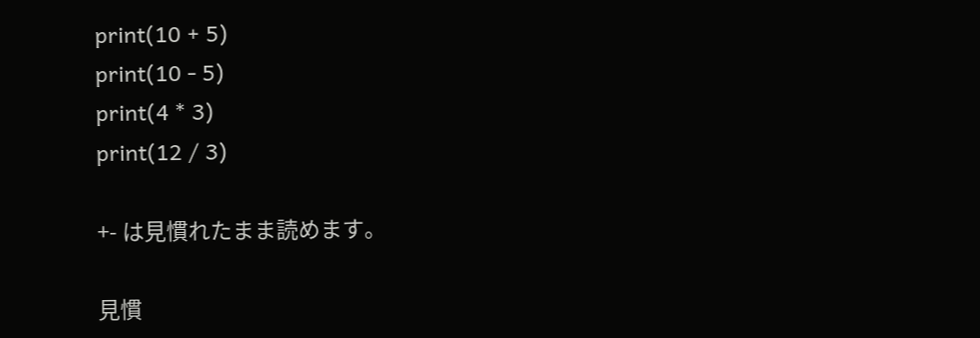print(10 + 5)
print(10 - 5)
print(4 * 3)
print(12 / 3)

+- は見慣れたまま読めます。

見慣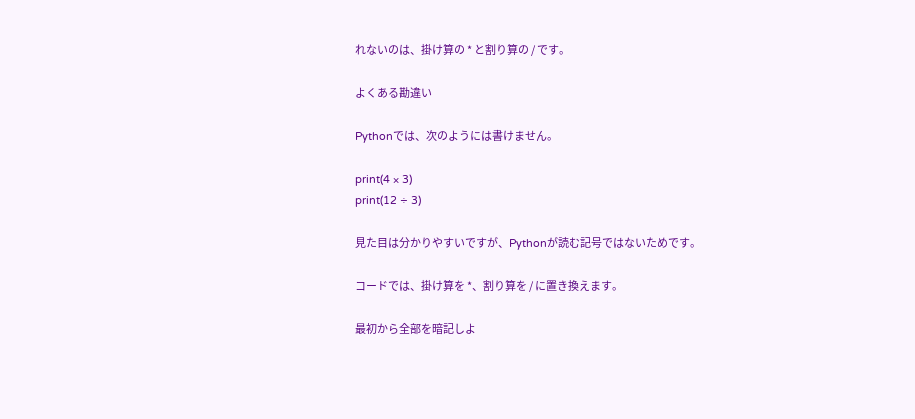れないのは、掛け算の * と割り算の / です。

よくある勘違い

Pythonでは、次のようには書けません。

print(4 × 3)
print(12 ÷ 3)

見た目は分かりやすいですが、Pythonが読む記号ではないためです。

コードでは、掛け算を *、割り算を / に置き換えます。

最初から全部を暗記しよ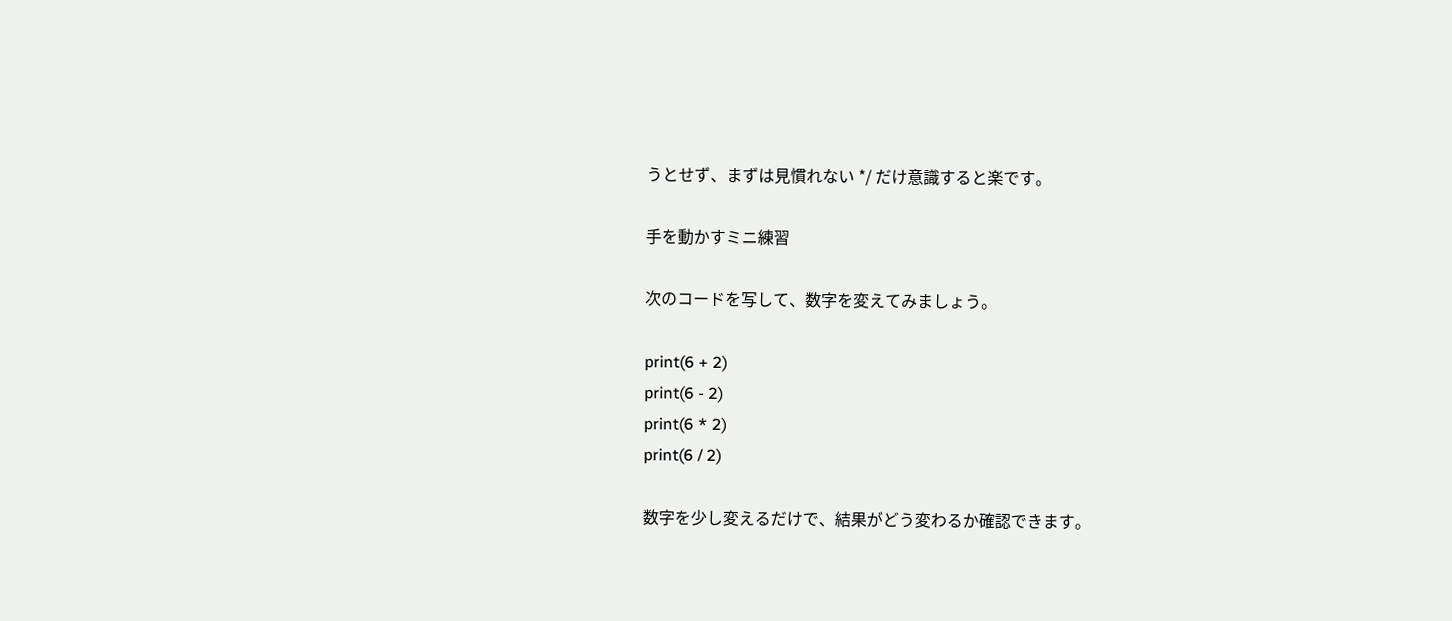うとせず、まずは見慣れない */ だけ意識すると楽です。

手を動かすミニ練習

次のコードを写して、数字を変えてみましょう。

print(6 + 2)
print(6 - 2)
print(6 * 2)
print(6 / 2)

数字を少し変えるだけで、結果がどう変わるか確認できます。